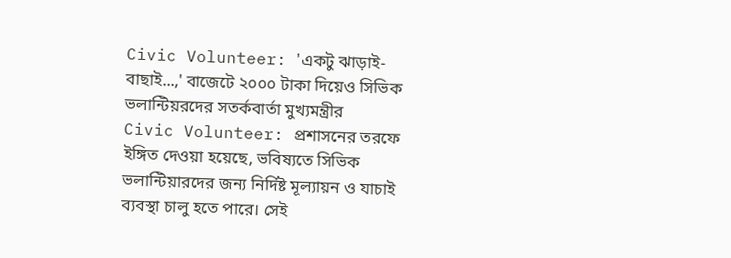Civic Volunteer: 'একটু ঝাড়াই-বাছাই...,' বাজেটে ২০০০ টাকা দিয়েও সিভিক ভলান্টিয়রদের সতর্কবার্তা মুখ্যমন্ত্রীর
Civic Volunteer: প্রশাসনের তরফে ইঙ্গিত দেওয়া হয়েছে, ভবিষ্যতে সিভিক ভলান্টিয়ারদের জন্য নির্দিষ্ট মূল্যায়ন ও যাচাই ব্যবস্থা চালু হতে পারে। সেই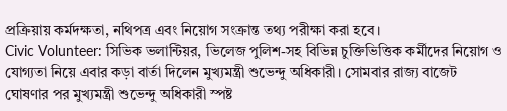প্রক্রিয়ায় কর্মদক্ষতা, নথিপত্র এবং নিয়োগ সংক্রান্ত তথ্য পরীক্ষা করা হবে।
Civic Volunteer: সিভিক ভলান্টিয়র, ভিলেজ পুলিশ-সহ বিভিন্ন চুক্তিভিত্তিক কর্মীদের নিয়োগ ও যোগ্যতা নিয়ে এবার কড়া বার্তা দিলেন মুখ্যমন্ত্রী শুভেন্দু অধিকারী। সোমবার রাজ্য বাজেট ঘোষণার পর মুখ্যমন্ত্রী শুভেন্দু অধিকারী স্পষ্ট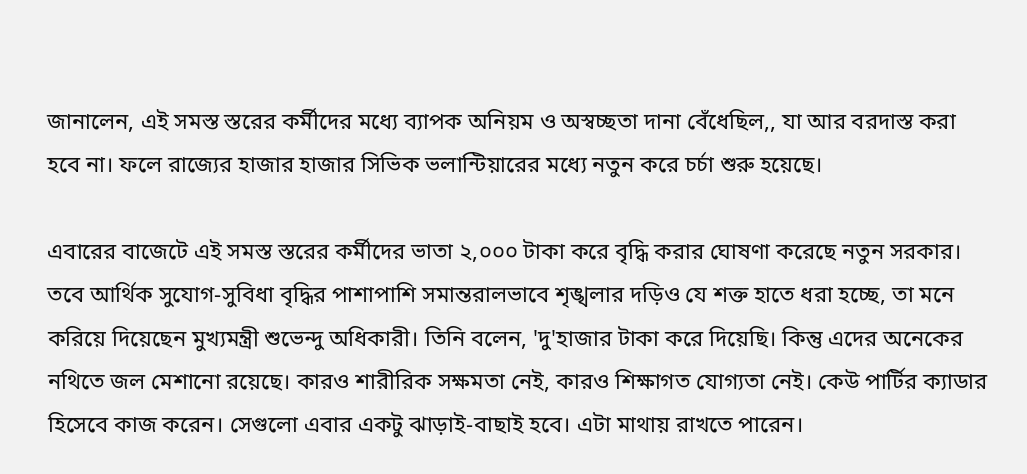জানালেন, এই সমস্ত স্তরের কর্মীদের মধ্যে ব্যাপক অনিয়ম ও অস্বচ্ছতা দানা বেঁধেছিল,, যা আর বরদাস্ত করা হবে না। ফলে রাজ্যের হাজার হাজার সিভিক ভলান্টিয়ারের মধ্যে নতুন করে চর্চা শুরু হয়েছে।

এবারের বাজেটে এই সমস্ত স্তরের কর্মীদের ভাতা ২,০০০ টাকা করে বৃদ্ধি করার ঘোষণা করেছে নতুন সরকার। তবে আর্থিক সুযোগ-সুবিধা বৃদ্ধির পাশাপাশি সমান্তরালভাবে শৃঙ্খলার দড়িও যে শক্ত হাতে ধরা হচ্ছে, তা মনে করিয়ে দিয়েছেন মুখ্যমন্ত্রী শুভেন্দু অধিকারী। তিনি বলেন, 'দু'হাজার টাকা করে দিয়েছি। কিন্তু এদের অনেকের নথিতে জল মেশানো রয়েছে। কারও শারীরিক সক্ষমতা নেই, কারও শিক্ষাগত যোগ্যতা নেই। কেউ পার্টির ক্যাডার হিসেবে কাজ করেন। সেগুলো এবার একটু ঝাড়াই-বাছাই হবে। এটা মাথায় রাখতে পারেন।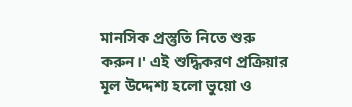মানসিক প্রস্তুতি নিতে শুরু করুন।' এই শুদ্ধিকরণ প্রক্রিয়ার মূল উদ্দেশ্য হলো ভুয়ো ও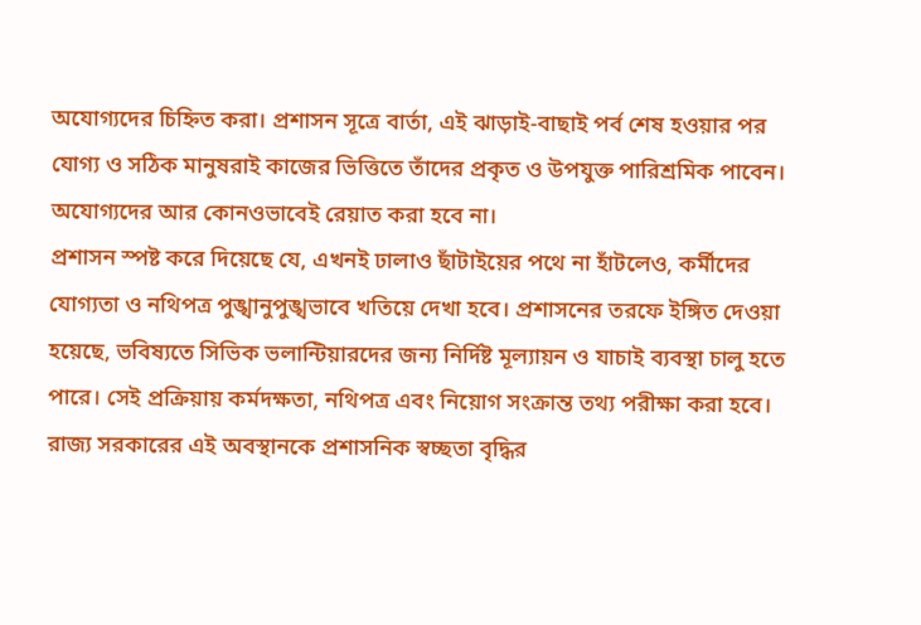অযোগ্যদের চিহ্নিত করা। প্রশাসন সূত্রে বার্তা, এই ঝাড়াই-বাছাই পর্ব শেষ হওয়ার পর যোগ্য ও সঠিক মানুষরাই কাজের ভিত্তিতে তাঁদের প্রকৃত ও উপযুক্ত পারিশ্রমিক পাবেন। অযোগ্যদের আর কোনওভাবেই রেয়াত করা হবে না।
প্রশাসন স্পষ্ট করে দিয়েছে যে, এখনই ঢালাও ছাঁটাইয়ের পথে না হাঁটলেও, কর্মীদের যোগ্যতা ও নথিপত্র পুঙ্খানুপুঙ্খভাবে খতিয়ে দেখা হবে। প্রশাসনের তরফে ইঙ্গিত দেওয়া হয়েছে, ভবিষ্যতে সিভিক ভলান্টিয়ারদের জন্য নির্দিষ্ট মূল্যায়ন ও যাচাই ব্যবস্থা চালু হতে পারে। সেই প্রক্রিয়ায় কর্মদক্ষতা, নথিপত্র এবং নিয়োগ সংক্রান্ত তথ্য পরীক্ষা করা হবে। রাজ্য সরকারের এই অবস্থানকে প্রশাসনিক স্বচ্ছতা বৃদ্ধির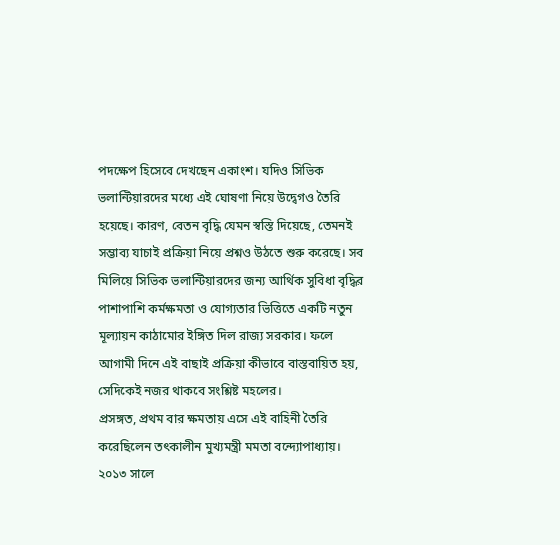পদক্ষেপ হিসেবে দেখছেন একাংশ। যদিও সিভিক ভলান্টিয়ারদের মধ্যে এই ঘোষণা নিয়ে উদ্বেগও তৈরি হয়েছে। কারণ, বেতন বৃদ্ধি যেমন স্বস্তি দিয়েছে, তেমনই সম্ভাব্য যাচাই প্রক্রিয়া নিয়ে প্রশ্নও উঠতে শুরু করেছে। সব মিলিয়ে সিভিক ভলান্টিয়ারদের জন্য আর্থিক সুবিধা বৃদ্ধির পাশাপাশি কর্মক্ষমতা ও যোগ্যতার ভিত্তিতে একটি নতুন মূল্যায়ন কাঠামোর ইঙ্গিত দিল রাজ্য সরকার। ফলে আগামী দিনে এই বাছাই প্রক্রিয়া কীভাবে বাস্তবায়িত হয়, সেদিকেই নজর থাকবে সংশ্লিষ্ট মহলের।
প্রসঙ্গত, প্রথম বার ক্ষমতায় এসে এই বাহিনী তৈরি করেছিলেন তৎকালীন মুখ্যমন্ত্রী মমতা বন্দ্যোপাধ্যায়। ২০১৩ সালে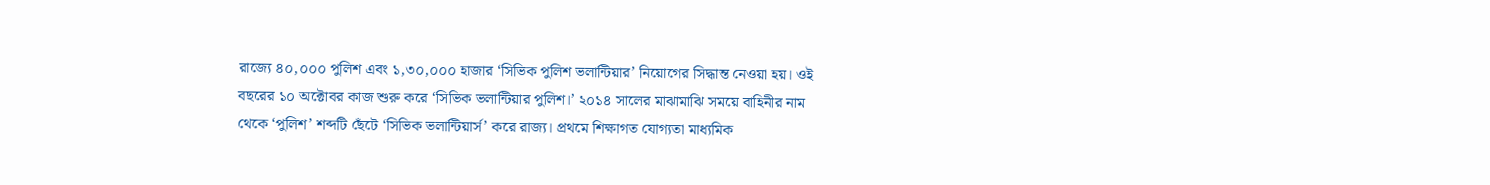রাজ্যে ৪০,০০০ পুলিশ এবং ১,৩০,০০০ হাজার ‘সিভিক পুলিশ ভলান্টিয়ার’ নিয়োগের সিদ্ধান্ত নেওয়া হয়। ওই বছরের ১০ অক্টোবর কাজ শুরু করে ‘সিভিক ভলান্টিয়ার পুলিশ।’ ২০১৪ সালের মাঝামাঝি সময়ে বাহিনীর নাম থেকে ‘পুলিশ’ শব্দটি ছেঁটে ‘সিভিক ভলান্টিয়ার্স’ করে রাজ্য। প্রথমে শিক্ষাগত যোগ্যতা মাধ্যমিক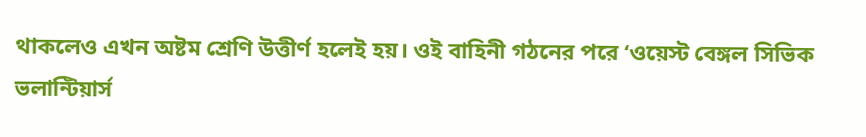থাকলেও এখন অষ্টম শ্রেণি উত্তীর্ণ হলেই হয়। ওই বাহিনী গঠনের পরে ‘ওয়েস্ট বেঙ্গল সিভিক ভলান্টিয়ার্স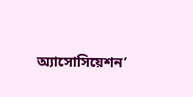অ্যাসোসিয়েশন’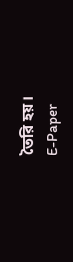তৈরি হয়।
E-Paper